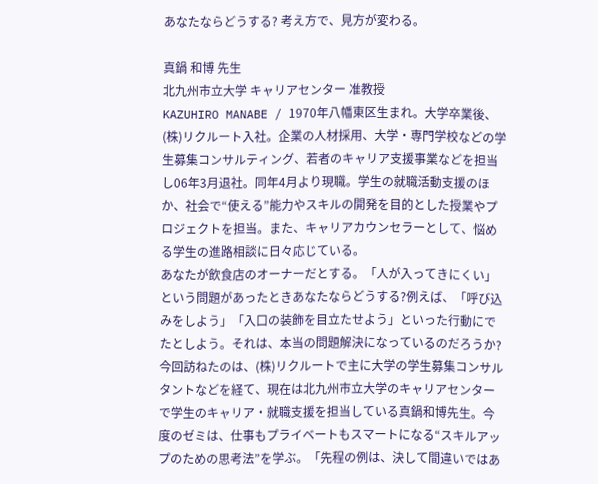あなたならどうする? 考え方で、見方が変わる。

真鍋 和博 先生
北九州市立大学 キャリアセンター 准教授
KAZUHIRO MANABE / 1970年八幡東区生まれ。大学卒業後、(株)リクルート入社。企業の人材採用、大学・専門学校などの学生募集コンサルティング、若者のキャリア支援事業などを担当し06年3月退社。同年4月より現職。学生の就職活動支援のほか、社会で“使える”能力やスキルの開発を目的とした授業やプロジェクトを担当。また、キャリアカウンセラーとして、悩める学生の進路相談に日々応じている。
あなたが飲食店のオーナーだとする。「人が入ってきにくい」という問題があったときあなたならどうする?例えば、「呼び込みをしよう」「入口の装飾を目立たせよう」といった行動にでたとしよう。それは、本当の問題解決になっているのだろうか?今回訪ねたのは、(株)リクルートで主に大学の学生募集コンサルタントなどを経て、現在は北九州市立大学のキャリアセンターで学生のキャリア・就職支援を担当している真鍋和博先生。今度のゼミは、仕事もプライベートもスマートになる“スキルアップのための思考法”を学ぶ。「先程の例は、決して間違いではあ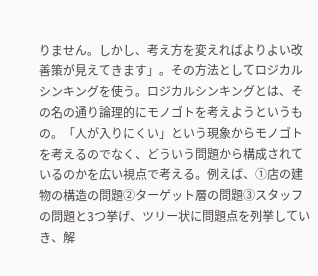りません。しかし、考え方を変えればよりよい改善策が見えてきます」。その方法としてロジカルシンキングを使う。ロジカルシンキングとは、その名の通り論理的にモノゴトを考えようというもの。「人が入りにくい」という現象からモノゴトを考えるのでなく、どういう問題から構成されているのかを広い視点で考える。例えば、①店の建物の構造の問題②ターゲット層の問題③スタッフの問題と3つ挙げ、ツリー状に問題点を列挙していき、解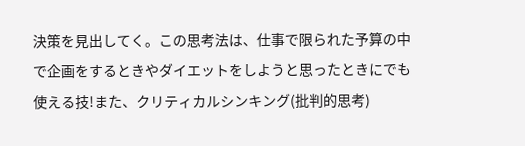決策を見出してく。この思考法は、仕事で限られた予算の中で企画をするときやダイエットをしようと思ったときにでも使える技!また、クリティカルシンキング(批判的思考)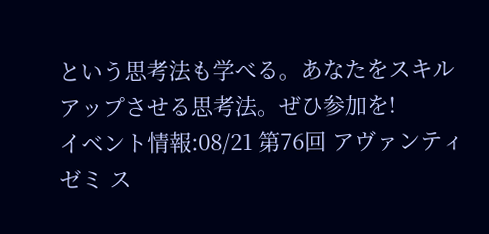という思考法も学べる。あなたをスキルアップさせる思考法。ぜひ参加を!
イベント情報:08/21 第76回 アヴァンティゼミ ス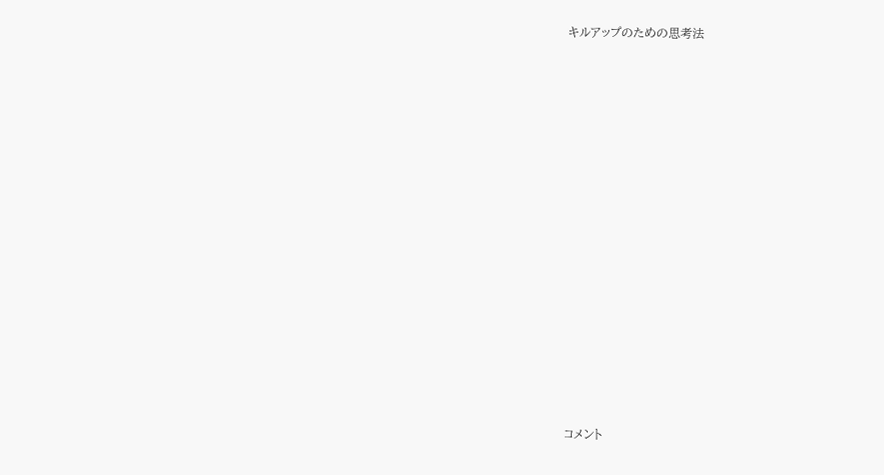キルアップのための思考法


















コメント